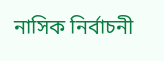নাসিক নির্বাচনী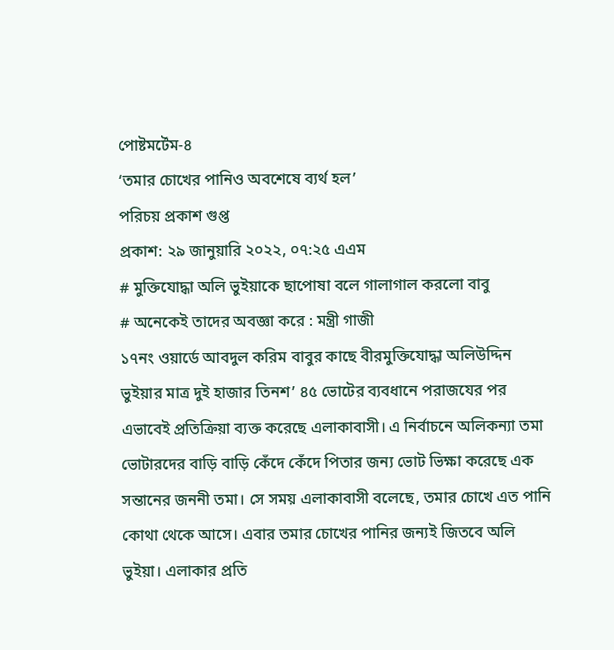পোষ্টমর্টেম-৪
‘তমার চোখের পানিও অবশেষে ব্যর্থ হল’
পরিচয় প্রকাশ গুপ্ত
প্রকাশ: ২৯ জানুয়ারি ২০২২, ০৭:২৫ এএম
# মুক্তিযোদ্ধা অলি ভুইয়াকে ছাপোষা বলে গালাগাল করলো বাবু
# অনেকেই তাদের অবজ্ঞা করে : মন্ত্রী গাজী
১৭নং ওয়ার্ডে আবদুল করিম বাবুর কাছে বীরমুক্তিযোদ্ধা অলিউদ্দিন ভুইয়ার মাত্র দুই হাজার তিনশ’ ৪৫ ভোটের ব্যবধানে পরাজযের পর এভাবেই প্রতিক্রিয়া ব্যক্ত করেছে এলাকাবাসী। এ নির্বাচনে অলিকন্যা তমা ভোটারদের বাড়ি বাড়ি কেঁদে কেঁদে পিতার জন্য ভোট ভিক্ষা করেছে এক সন্তানের জননী তমা। সে সময় এলাকাবাসী বলেছে, তমার চোখে এত পানি কোথা থেকে আসে। এবার তমার চোখের পানির জন্যই জিতবে অলি ভুইয়া। এলাকার প্রতি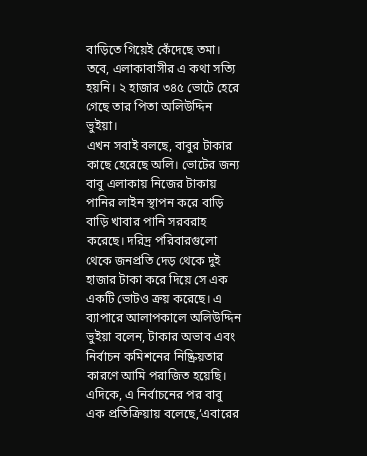বাড়িতে গিয়েই কেঁদেছে তমা। তবে, এলাকাবাসীর এ কথা সত্যি হয়নি। ২ হাজার ৩৪৫ ভোটে হেরে গেছে তার পিতা অলিউদ্দিন ভুইয়া।
এখন সবাই বলছে, বাবুর টাকার কাছে হেরেছে অলি। ভোটের জন্য বাবু এলাকায় নিজের টাকায় পানির লাইন স্থাপন করে বাড়ি বাড়ি খাবার পানি সরবরাহ করেছে। দরিদ্র পরিবারগুলো থেকে জনপ্রতি দেড় থেকে দুই হাজার টাকা করে দিয়ে সে এক একটি ভোটও ক্রয় করেছে। এ ব্যাপারে আলাপকালে অলিউদ্দিন ভুইয়া বলেন, টাকার অভাব এবং নির্বাচন কমিশনের নিষ্ক্রিয়তার কারণে আমি পরাজিত হয়েছি। এদিকে, এ নির্বাচনের পর বাবু এক প্রতিক্রিয়ায় বলেছে,‘এবারের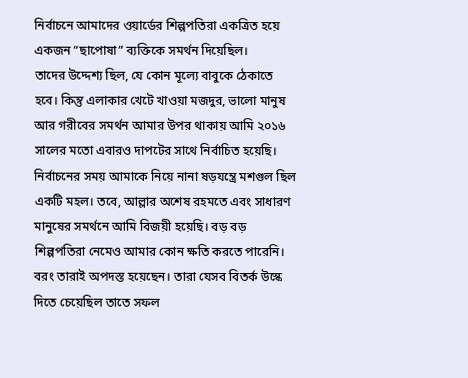নির্বাচনে আমাদের ওয়ার্ডের শিল্পপতিরা একত্রিত হয়ে একজন “ছাপোষা” ব্যক্তিকে সমর্থন দিয়েছিল।
তাদের উদ্দেশ্য ছিল, যে কোন মূল্যে বাবুকে ঠেকাতে হবে। কিন্তু এলাকার খেটে খাওয়া মজদুর, ভালো মানুষ আর গরীবের সমর্থন আমার উপর থাকায় আমি ২০১৬ সালের মতো এবারও দাপটের সাথে নির্বাচিত হয়েছি। নির্বাচনের সময় আমাকে নিয়ে নানা ষড়যন্ত্রে মশগুল ছিল একটি মহল। তবে, আল্লার অশেষ রহমতে এবং সাধারণ মানুষের সমর্থনে আমি বিজয়ী হয়েছি। বড় বড় শিল্পপতিরা নেমেও আমার কোন ক্ষতি করতে পারেনি। বরং তারাই অপদস্ত হয়েছেন। তারা যেসব বিতর্ক উস্কে দিতে চেয়েছিল তাতে সফল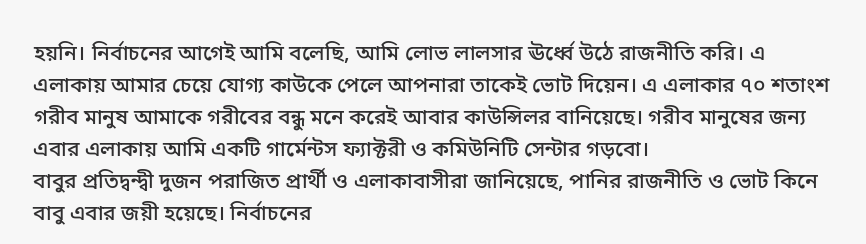হয়নি। নির্বাচনের আগেই আমি বলেছি, আমি লোভ লালসার ঊর্ধ্বে উঠে রাজনীতি করি। এ এলাকায় আমার চেয়ে যোগ্য কাউকে পেলে আপনারা তাকেই ভোট দিয়েন। এ এলাকার ৭০ শতাংশ গরীব মানুষ আমাকে গরীবের বন্ধু মনে করেই আবার কাউন্সিলর বানিয়েছে। গরীব মানুষের জন্য এবার এলাকায় আমি একটি গার্মেন্টস ফ্যাক্টরী ও কমিউনিটি সেন্টার গড়বো।
বাবুর প্রতিদ্বন্দ্বী দুজন পরাজিত প্রার্থী ও এলাকাবাসীরা জানিয়েছে, পানির রাজনীতি ও ভোট কিনে বাবু এবার জয়ী হয়েছে। নির্বাচনের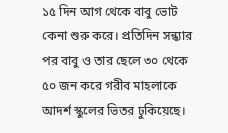১৫ দিন আগ থেকে বাবু ভোট কেনা শুরু করে। প্রতিদিন সন্ধ্যার পর বাবু ও তার ছেলে ৩০ থেকে ৫০ জন করে গরীব মাহলাকে আদর্শ স্কুলের ভিতর ঢুকিয়েছে।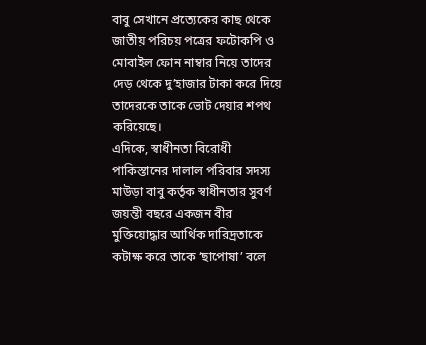বাবু সেখানে প্রত্যেকের কাছ থেকে জাতীয় পরিচয় পত্রের ফটোকপি ও মোবাইল ফোন নাম্বার নিয়ে তাদের দেড় থেকে দু’হাজার টাকা করে দিয়ে তাদেরকে তাকে ভোট দেয়ার শপথ করিয়েছে।
এদিকে, স্বাধীনতা বিরোধী পাকিস্তানের দালাল পরিবার সদস্য মাউড়া বাবু কর্তৃক স্বাধীনতার সুবর্ণ জয়ন্তী বছরে একজন বীর মুক্তিয়োদ্ধার আর্থিক দারিদ্রতাকে কটাক্ষ করে তাকে ‘ছাপোষা’ বলে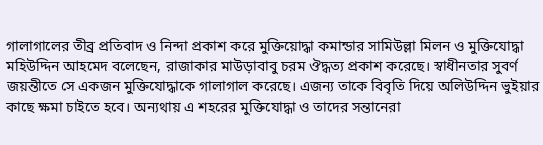গালাগালের তীব্র প্রতিবাদ ও নিন্দা প্রকাশ করে মুক্তিয়োদ্ধা কমান্ডার সামিউল্লা মিলন ও মুক্তিযোদ্ধা মহিউদ্দিন আহমেদ বলেছেন, রাজাকার মাউড়াবাবু চরম ঔদ্ধত্য প্রকাশ করেছে। স্বাধীনতার সুবর্ণ জয়ন্তীতে সে একজন মুক্তিযোদ্ধাকে গালাগাল করেছে। এজন্য তাকে বিবৃতি দিয়ে অলিউদ্দিন ভুইয়ার কাছে ক্ষমা চাইতে হবে। অন্যথায় এ শহরের মুক্তিযোদ্ধা ও তাদের সন্তানেরা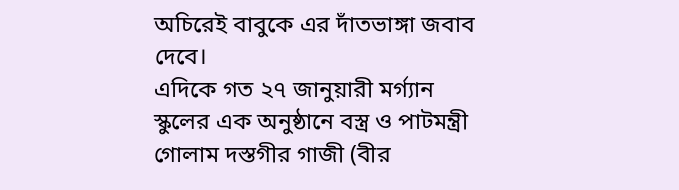অচিরেই বাবুকে এর দাঁতভাঙ্গা জবাব দেবে।
এদিকে গত ২৭ জানুয়ারী মর্গ্যান স্কুলের এক অনুষ্ঠানে বস্ত্র ও পাটমন্ত্রী গোলাম দস্তগীর গাজী (বীর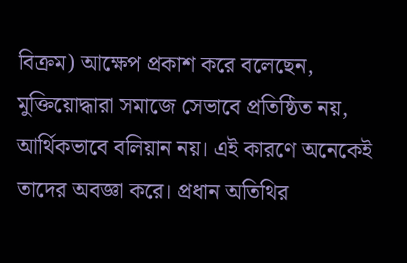বিক্রম) আক্ষেপ প্রকাশ করে বলেছেন, মুক্তিয়োদ্ধারা সমাজে সেভাবে প্রতিষ্ঠিত নয়, আর্থিকভাবে বলিয়ান নয়। এই কারণে অনেকেই তাদের অবজ্ঞা করে। প্রধান অতিথির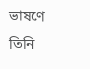ভাষণে তিনি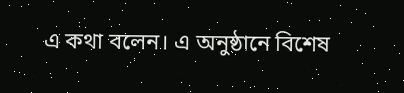এ কথা বলেন। এ অনুষ্ঠানে বিশেষ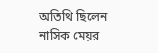অতিথি ছিলেন নাসিক মেয়র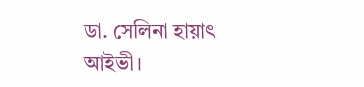ডা. সেলিনা হায়াৎ আইভী।